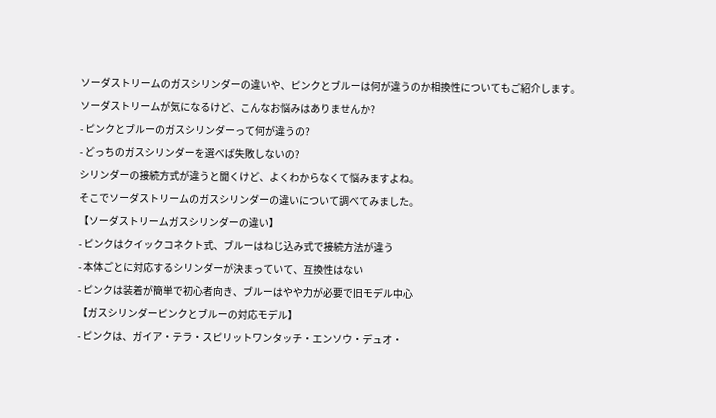ソーダストリームのガスシリンダーの違いや、ピンクとブルーは何が違うのか相換性についてもご紹介します。
ソーダストリームが気になるけど、こんなお悩みはありませんか?
- ピンクとブルーのガスシリンダーって何が違うの?
- どっちのガスシリンダーを選べば失敗しないの?
シリンダーの接続方式が違うと聞くけど、よくわからなくて悩みますよね。
そこでソーダストリームのガスシリンダーの違いについて調べてみました。
【ソーダストリームガスシリンダーの違い】
- ピンクはクイックコネクト式、ブルーはねじ込み式で接続方法が違う
- 本体ごとに対応するシリンダーが決まっていて、互換性はない
- ピンクは装着が簡単で初心者向き、ブルーはやや力が必要で旧モデル中心
【ガスシリンダーピンクとブルーの対応モデル】
- ピンクは、ガイア・テラ・スピリットワンタッチ・エンソウ・デュオ・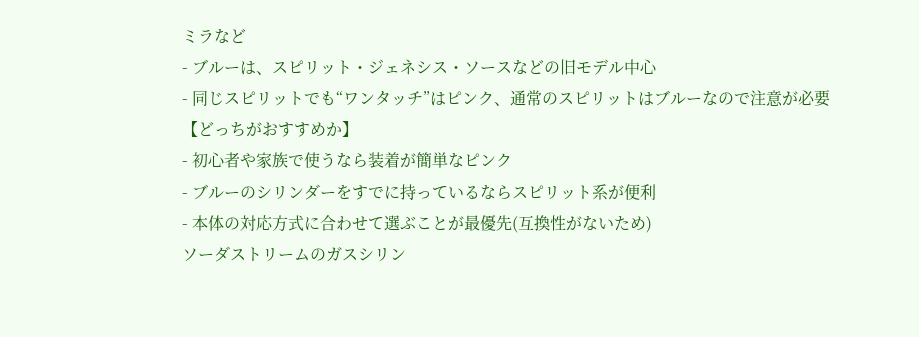ミラなど
- ブルーは、スピリット・ジェネシス・ソースなどの旧モデル中心
- 同じスピリットでも“ワンタッチ”はピンク、通常のスピリットはブルーなので注意が必要
【どっちがおすすめか】
- 初心者や家族で使うなら装着が簡単なピンク
- ブルーのシリンダーをすでに持っているならスピリット系が便利
- 本体の対応方式に合わせて選ぶことが最優先(互換性がないため)
ソーダストリームのガスシリン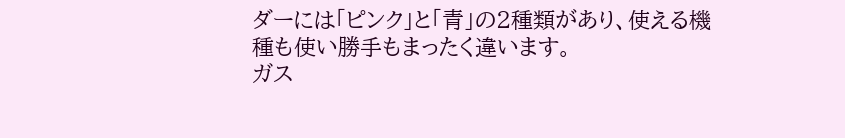ダーには「ピンク」と「青」の2種類があり、使える機種も使い勝手もまったく違います。
ガス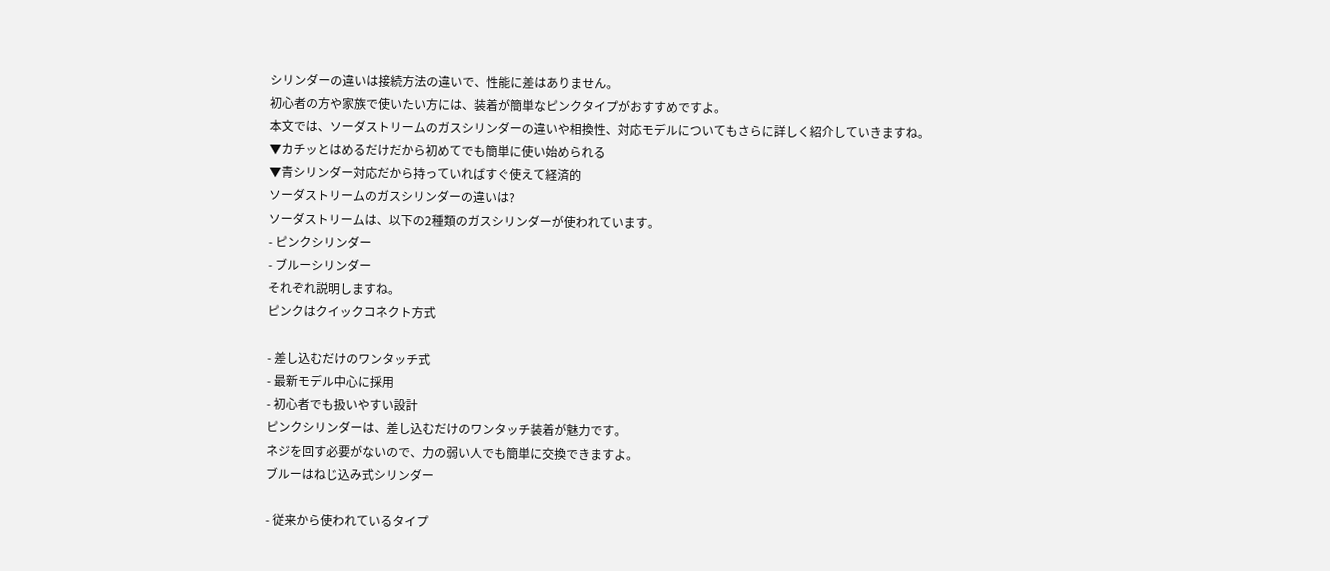シリンダーの違いは接続方法の違いで、性能に差はありません。
初心者の方や家族で使いたい方には、装着が簡単なピンクタイプがおすすめですよ。
本文では、ソーダストリームのガスシリンダーの違いや相換性、対応モデルについてもさらに詳しく紹介していきますね。
▼カチッとはめるだけだから初めてでも簡単に使い始められる
▼青シリンダー対応だから持っていればすぐ使えて経済的
ソーダストリームのガスシリンダーの違いは?
ソーダストリームは、以下の2種類のガスシリンダーが使われています。
- ピンクシリンダー
- ブルーシリンダー
それぞれ説明しますね。
ピンクはクイックコネクト方式

- 差し込むだけのワンタッチ式
- 最新モデル中心に採用
- 初心者でも扱いやすい設計
ピンクシリンダーは、差し込むだけのワンタッチ装着が魅力です。
ネジを回す必要がないので、力の弱い人でも簡単に交換できますよ。
ブルーはねじ込み式シリンダー

- 従来から使われているタイプ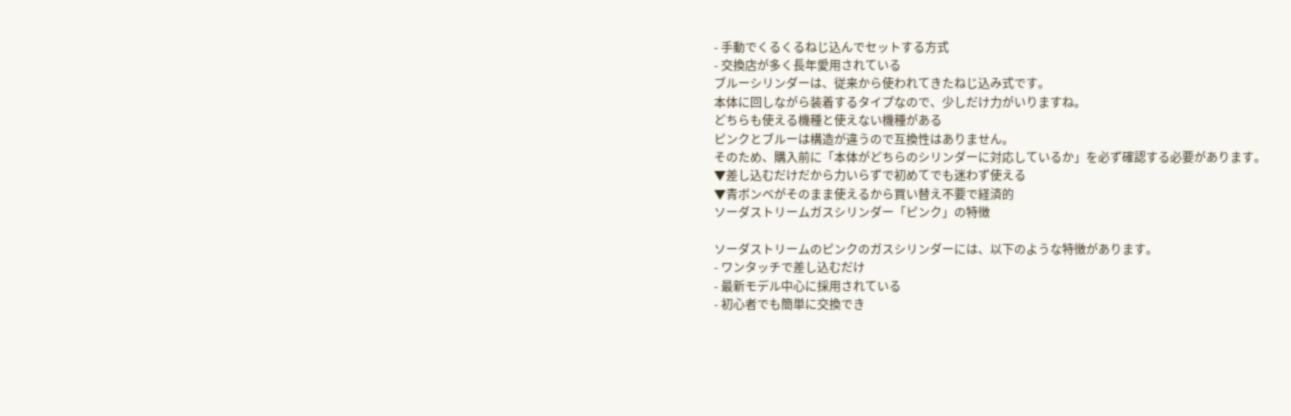- 手動でくるくるねじ込んでセットする方式
- 交換店が多く長年愛用されている
ブルーシリンダーは、従来から使われてきたねじ込み式です。
本体に回しながら装着するタイプなので、少しだけ力がいりますね。
どちらも使える機種と使えない機種がある
ピンクとブルーは構造が違うので互換性はありません。
そのため、購入前に「本体がどちらのシリンダーに対応しているか」を必ず確認する必要があります。
▼差し込むだけだから力いらずで初めてでも迷わず使える
▼青ボンベがそのまま使えるから買い替え不要で経済的
ソーダストリームガスシリンダー「ピンク」の特徴

ソーダストリームのピンクのガスシリンダーには、以下のような特徴があります。
- ワンタッチで差し込むだけ
- 最新モデル中心に採用されている
- 初心者でも簡単に交換でき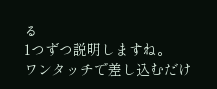る
1つずつ説明しますね。
ワンタッチで差し込むだけ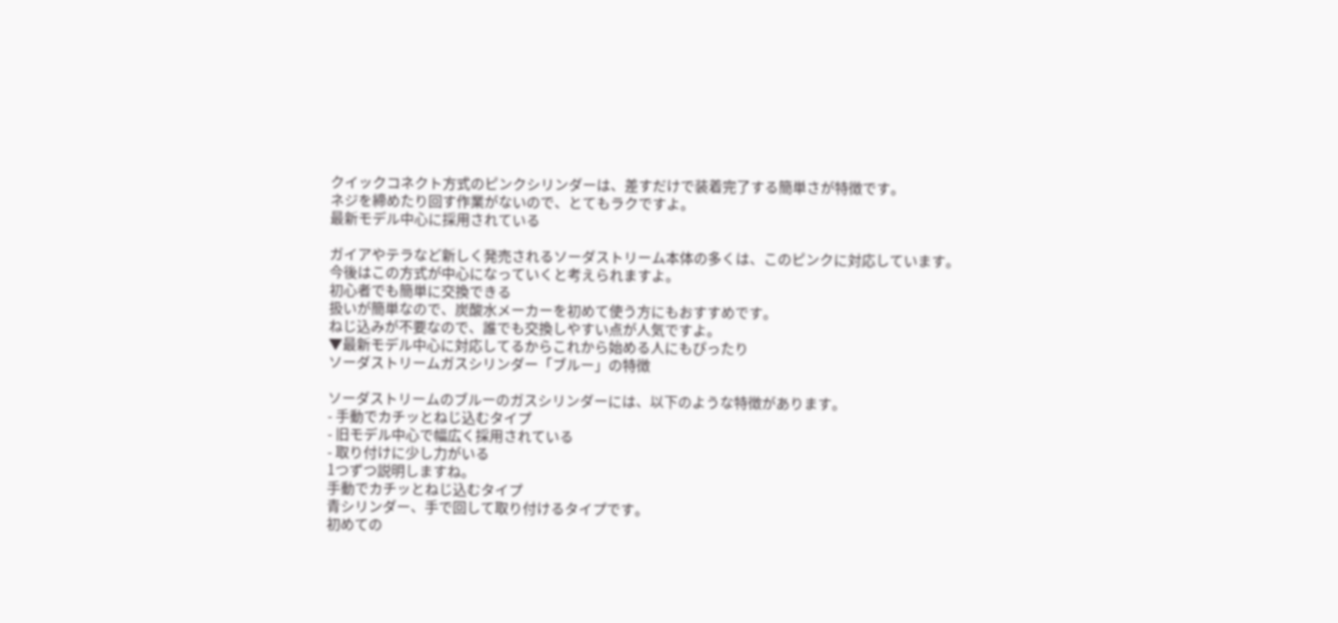クイックコネクト方式のピンクシリンダーは、差すだけで装着完了する簡単さが特徴です。
ネジを締めたり回す作業がないので、とてもラクですよ。
最新モデル中心に採用されている

ガイアやテラなど新しく発売されるソーダストリーム本体の多くは、このピンクに対応しています。
今後はこの方式が中心になっていくと考えられますよ。
初心者でも簡単に交換できる
扱いが簡単なので、炭酸水メーカーを初めて使う方にもおすすめです。
ねじ込みが不要なので、誰でも交換しやすい点が人気ですよ。
▼最新モデル中心に対応してるからこれから始める人にもぴったり
ソーダストリームガスシリンダー「ブルー」の特徴

ソーダストリームのブルーのガスシリンダーには、以下のような特徴があります。
- 手動でカチッとねじ込むタイプ
- 旧モデル中心で幅広く採用されている
- 取り付けに少し力がいる
1つずつ説明しますね。
手動でカチッとねじ込むタイプ
青シリンダー、手で回して取り付けるタイプです。
初めての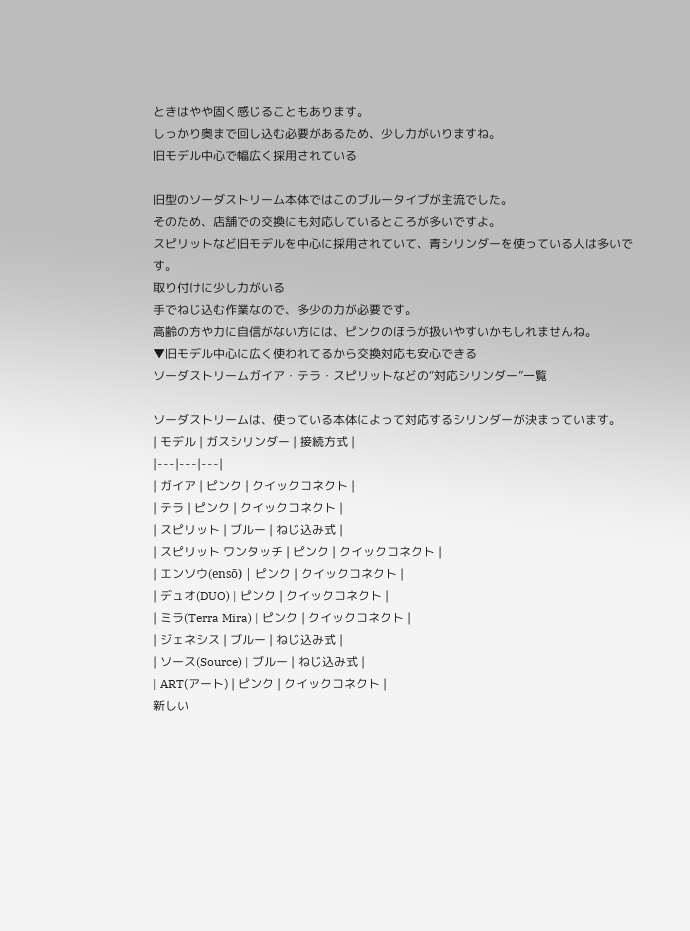ときはやや固く感じることもあります。
しっかり奥まで回し込む必要があるため、少し力がいりますね。
旧モデル中心で幅広く採用されている

旧型のソーダストリーム本体ではこのブルータイプが主流でした。
そのため、店舗での交換にも対応しているところが多いですよ。
スピリットなど旧モデルを中心に採用されていて、青シリンダーを使っている人は多いです。
取り付けに少し力がいる
手でねじ込む作業なので、多少の力が必要です。
高齢の方や力に自信がない方には、ピンクのほうが扱いやすいかもしれませんね。
▼旧モデル中心に広く使われてるから交換対応も安心できる
ソーダストリームガイア・テラ・スピリットなどの“対応シリンダー”一覧

ソーダストリームは、使っている本体によって対応するシリンダーが決まっています。
| モデル | ガスシリンダー | 接続方式 |
|---|---|---|
| ガイア | ピンク | クイックコネクト |
| テラ | ピンク | クイックコネクト |
| スピリット | ブルー | ねじ込み式 |
| スピリット ワンタッチ | ピンク | クイックコネクト |
| エンソウ(ensō) | ピンク | クイックコネクト |
| デュオ(DUO) | ピンク | クイックコネクト |
| ミラ(Terra Mira) | ピンク | クイックコネクト |
| ジェネシス | ブルー | ねじ込み式 |
| ソース(Source) | ブルー | ねじ込み式 |
| ART(アート) | ピンク | クイックコネクト |
新しい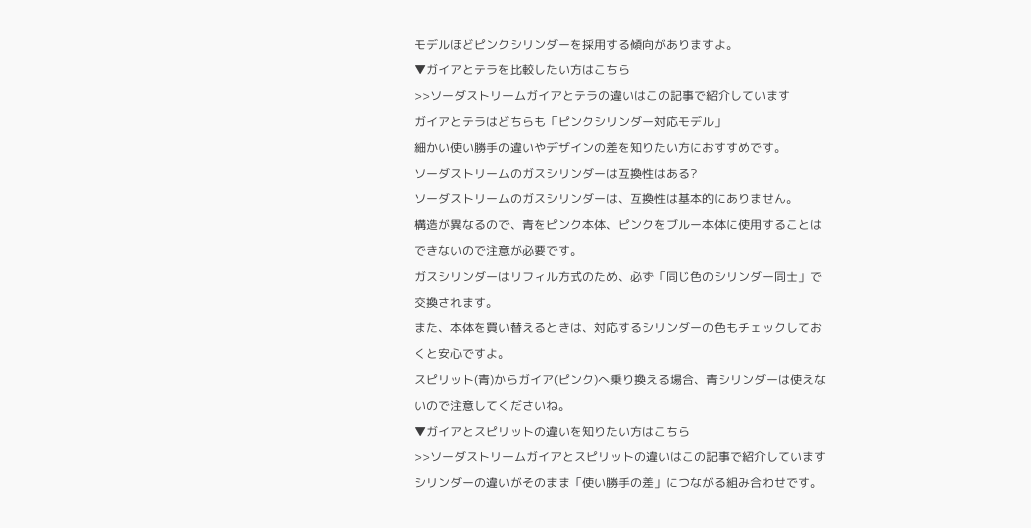モデルほどピンクシリンダーを採用する傾向がありますよ。
▼ガイアとテラを比較したい方はこちら
>>ソーダストリームガイアとテラの違いはこの記事で紹介しています
ガイアとテラはどちらも「ピンクシリンダー対応モデル」
細かい使い勝手の違いやデザインの差を知りたい方におすすめです。
ソーダストリームのガスシリンダーは互換性はある?
ソーダストリームのガスシリンダーは、互換性は基本的にありません。
構造が異なるので、青をピンク本体、ピンクをブルー本体に使用することはできないので注意が必要です。
ガスシリンダーはリフィル方式のため、必ず「同じ色のシリンダー同士」で交換されます。
また、本体を買い替えるときは、対応するシリンダーの色もチェックしておくと安心ですよ。
スピリット(青)からガイア(ピンク)へ乗り換える場合、青シリンダーは使えないので注意してくださいね。
▼ガイアとスピリットの違いを知りたい方はこちら
>>ソーダストリームガイアとスピリットの違いはこの記事で紹介しています
シリンダーの違いがそのまま「使い勝手の差」につながる組み合わせです。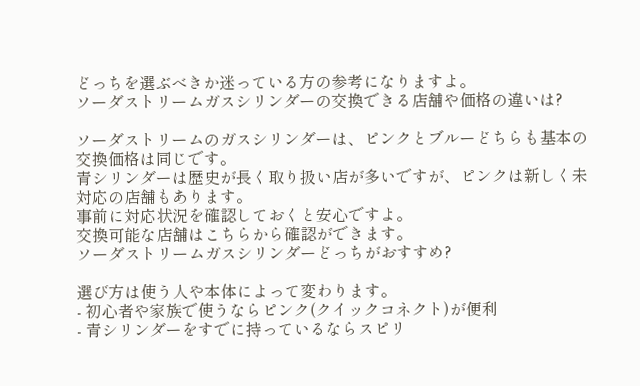どっちを選ぶべきか迷っている方の参考になりますよ。
ソーダストリームガスシリンダーの交換できる店舗や価格の違いは?

ソーダストリームのガスシリンダーは、ピンクとブルーどちらも基本の交換価格は同じです。
青シリンダーは歴史が長く取り扱い店が多いですが、ピンクは新しく未対応の店舗もあります。
事前に対応状況を確認しておくと安心ですよ。
交換可能な店舗はこちらから確認ができます。
ソーダストリームガスシリンダーどっちがおすすめ?

選び方は使う人や本体によって変わります。
- 初心者や家族で使うならピンク(クイックコネクト)が便利
- 青シリンダーをすでに持っているならスピリ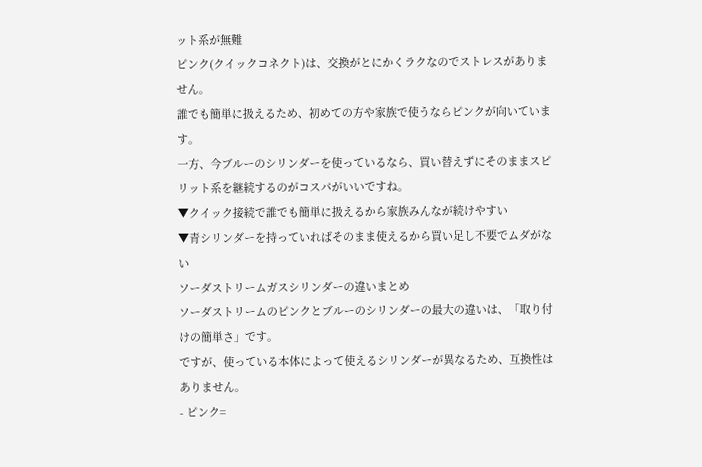ット系が無難
ピンク(クイックコネクト)は、交換がとにかくラクなのでストレスがありません。
誰でも簡単に扱えるため、初めての方や家族で使うならピンクが向いています。
一方、今ブルーのシリンダーを使っているなら、買い替えずにそのままスピリット系を継続するのがコスパがいいですね。
▼クイック接続で誰でも簡単に扱えるから家族みんなが続けやすい
▼青シリンダーを持っていればそのまま使えるから買い足し不要でムダがない
ソーダストリームガスシリンダーの違いまとめ
ソーダストリームのピンクとブルーのシリンダーの最大の違いは、「取り付けの簡単さ」です。
ですが、使っている本体によって使えるシリンダーが異なるため、互換性はありません。
- ピンク=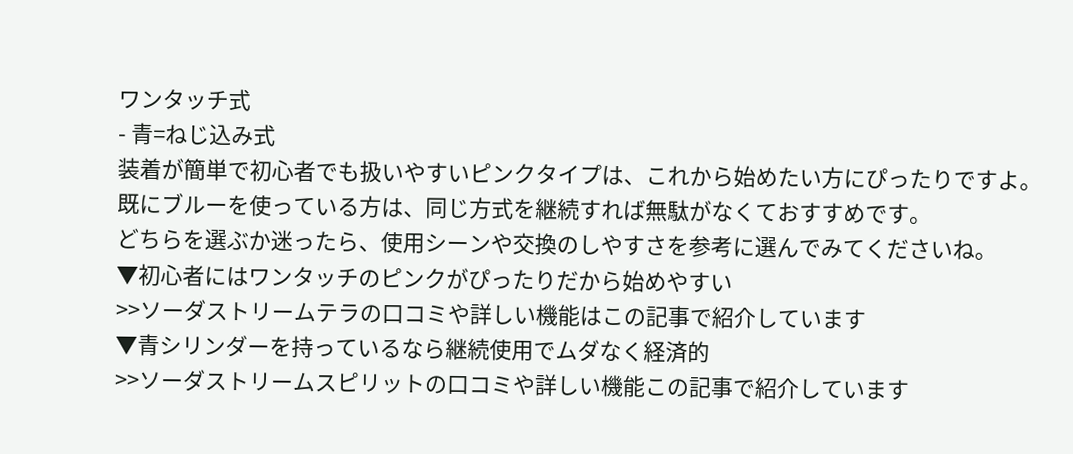ワンタッチ式
- 青=ねじ込み式
装着が簡単で初心者でも扱いやすいピンクタイプは、これから始めたい方にぴったりですよ。
既にブルーを使っている方は、同じ方式を継続すれば無駄がなくておすすめです。
どちらを選ぶか迷ったら、使用シーンや交換のしやすさを参考に選んでみてくださいね。
▼初心者にはワンタッチのピンクがぴったりだから始めやすい
>>ソーダストリームテラの口コミや詳しい機能はこの記事で紹介しています
▼青シリンダーを持っているなら継続使用でムダなく経済的
>>ソーダストリームスピリットの口コミや詳しい機能この記事で紹介しています